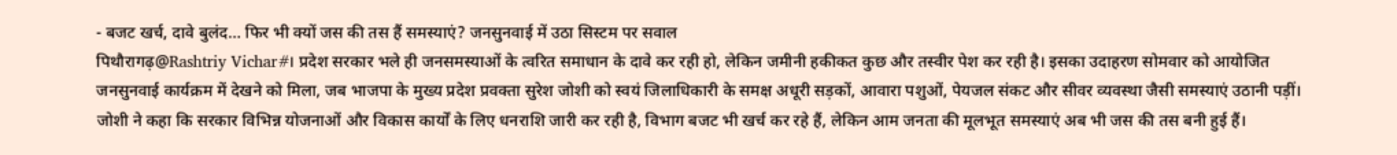- बजट खर्च, दावे बुलंद… फिर भी क्यों जस की तस हैं समस्याएं? जनसुनवाई में उठा सिस्टम पर सवाल
पिथौरागढ़@Rashtriy Vichar#। प्रदेश सरकार भले ही जनसमस्याओं के त्वरित समाधान के दावे कर रही हो, लेकिन जमीनी हकीकत कुछ और तस्वीर पेश कर रही है। इसका उदाहरण सोमवार को आयोजित जनसुनवाई कार्यक्रम में देखने को मिला, जब भाजपा के मुख्य प्रदेश प्रवक्ता सुरेश जोशी को स्वयं जिलाधिकारी के समक्ष अधूरी सड़कों, आवारा पशुओं, पेयजल संकट और सीवर व्यवस्था जैसी समस्याएं उठानी पड़ीं।
जोशी ने कहा कि सरकार विभिन्न योजनाओं और विकास कार्यों के लिए धनराशि जारी कर रही है, विभाग बजट भी खर्च कर रहे हैं, लेकिन आम जनता की मूलभूत समस्याएं अब भी जस की तस बनी हुई हैं।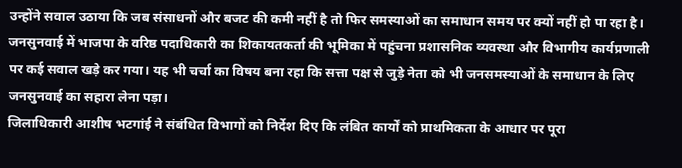उन्होंने सवाल उठाया कि जब संसाधनों और बजट की कमी नहीं है तो फिर समस्याओं का समाधान समय पर क्यों नहीं हो पा रहा है।
जनसुनवाई में भाजपा के वरिष्ठ पदाधिकारी का शिकायतकर्ता की भूमिका में पहुंचना प्रशासनिक व्यवस्था और विभागीय कार्यप्रणाली पर कई सवाल खड़े कर गया। यह भी चर्चा का विषय बना रहा कि सत्ता पक्ष से जुड़े नेता को भी जनसमस्याओं के समाधान के लिए जनसुनवाई का सहारा लेना पड़ा।
जिलाधिकारी आशीष भटगांई ने संबंधित विभागों को निर्देश दिए कि लंबित कार्यों को प्राथमिकता के आधार पर पूरा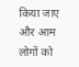किया जाए और आम लोगों को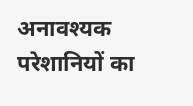अनावश्यक परेशानियों का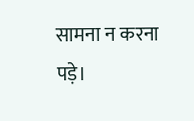सामना न करना पड़े।